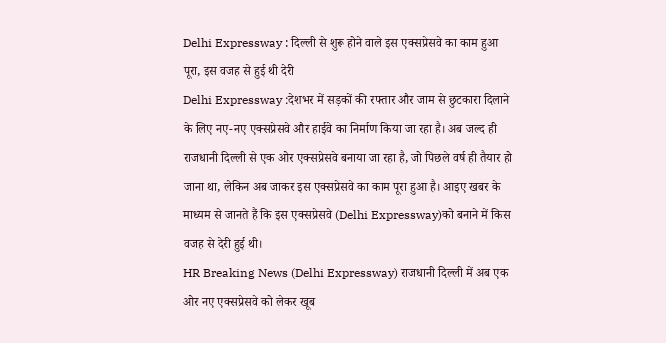Delhi Expressway : दिल्ली से शुरू होने वाले इस एक्सप्रेसवे का काम हुआ पूरा, इस वजह से हुई थी देरी
Delhi Expressway :देशभर में सड़कों की रफ्तार और जाम से छुटकारा दिलाने के लिए नए-नए एक्सप्रेसवे और हाईवे का निर्माण किया जा रहा है। अब जल्द ही राजधानी दिल्ली से एक ओर एक्सप्रेसवे बनाया जा रहा है, जो पिछले वर्ष ही तैयार हो जाना था, लेकिन अब जाकर इस एक्सप्रेसवे का काम पूरा हुआ है। आइए खबर के माध्यम से जानते हैं कि इस एक्सप्रेसवे (Delhi Expressway)को बनाने में किस वजह से देरी हुई थी।
HR Breaking News (Delhi Expressway) राजधानी दिल्ली में अब एक ओर नए एक्सप्रेसवे को लेकर खूब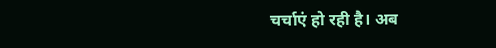चर्चाएं हो रही है। अब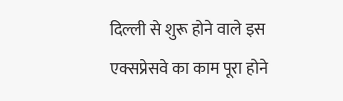दिल्ली से शुरू होने वाले इस एक्सप्रेसवे का काम पूरा होने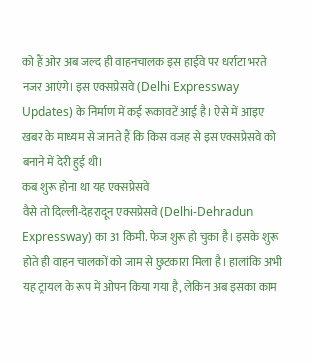को हैं ओर अब जल्द ही वाहनचालक इस हाईवे पर धर्राटा भरते नजर आएंगे। इस एक्सप्रेसवे (Delhi Expressway Updates) के निर्माण में कई रूकावटें आई है। ऐसे में आइए खबर के माध्यम से जानते हैं कि किस वजह से इस एक्सप्रेसवे को बनाने में देरी हुई थी।
कब शुरू होना था यह एक्सप्रेसवे
वैसे तो दिल्ली-देहरादून एक्सप्रेसवे (Delhi-Dehradun Expressway) का 31 किमी. फेज शुरू हो चुका है। इसके शुरू होते ही वाहन चालकों को जाम से छुटकारा मिला है। हालांकि अभी यह ट्रायल के रूप में ओपन किया गया है, लेकिन अब इसका काम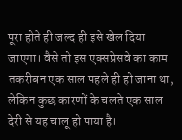पूरा होते ही जल्द ही इसे खेल दिया जाएगा। वैसे तो इस एक्सप्रेसवे का काम तकरीबन एक साल पहले ही हो जाना था, लेकिन कुछ कारणों के चलते एक साल देरी से यह चालू हो पाया है।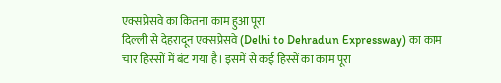एक्सप्रेसवे का कितना काम हुआ पूरा
दिल्ली से देहरादून एक्सप्रेसवे (Delhi to Dehradun Expressway) का काम चार हिस्सों में बंट गया है। इसमें से कई हिस्सें का काम पूरा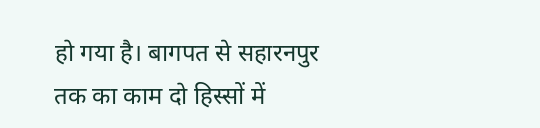हो गया है। बागपत से सहारनपुर तक का काम दो हिस्सों में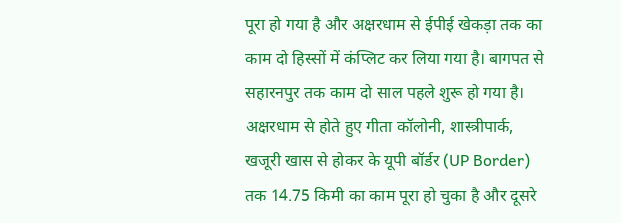पूरा हो गया है और अक्षरधाम से ईपीई खेकड़ा तक का काम दो हिस्सों में कंप्लिट कर लिया गया है। बागपत से सहारनपुर तक काम दो साल पहले शुरू हो गया है।
अक्षरधाम से होते हुए गीता कॉलोनी, शास्त्रीपार्क, खजूरी खास से होकर के यूपी बॉर्डर (UP Border) तक 14.75 किमी का काम पूरा हो चुका है और दूसरे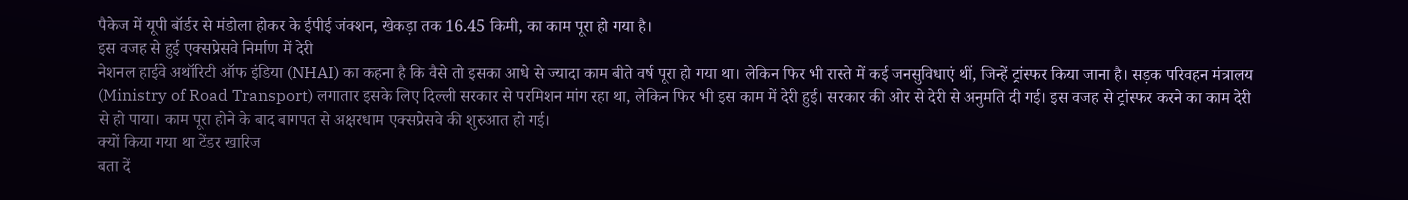पैकेज में यूपी बॉर्डर से मंडोला होकर के ईपीई जंक्शन, खेकड़ा तक 16.45 किमी, का काम पूरा हो गया है।
इस वजह से हुई एक्सप्रेसवे निर्माण में देरी
नेशनल हाईवे अथॉरिटी ऑफ इंडिया (NHAI) का कहना है कि वैसे तो इसका आधे से ज्यादा काम बीते वर्ष पूरा हो गया था। लेकिन फिर भी रास्ते में कई जनसुविधाएं थीं, जिन्हें ट्रांस्फर किया जाना है। सड़क परिवहन मंत्रालय (Ministry of Road Transport) लगातार इसके लिए दिल्ली सरकार से परमिशन मांग रहा था, लेकिन फिर भी इस काम में देरी हुई। सरकार की ओर से देरी से अनुमति दी गई। इस वजह से ट्रांस्फर करने का काम देरी से हो पाया। काम पूरा होने के बाद बागपत से अक्षरधाम एक्सप्रेसवे की शुरुआत हो गई।
क्यों किया गया था टेंडर खारिज
बता दें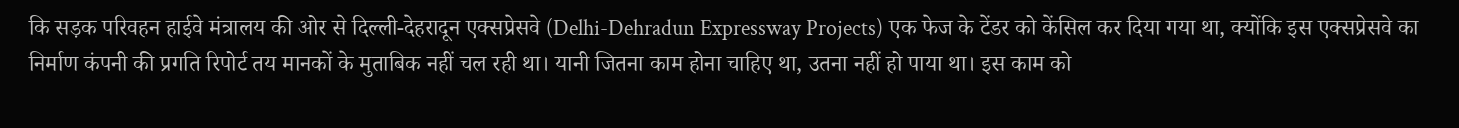कि सड़क परिवहन हाईवे मंत्रालय की ओर से दिल्ली-देहरादून एक्सप्रेसवे (Delhi-Dehradun Expressway Projects) एक फेज के टेंडर को केंसिल कर दिया गया था, क्योंकि इस एक्सप्रेसवे का निर्माण कंपनी की प्रगति रिपोर्ट तय मानकों के मुताबिक नहीं चल रही था। यानी जितना काम होना चाहिए था, उतना नहीं हो पाया था। इस काम को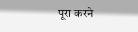पूरा करने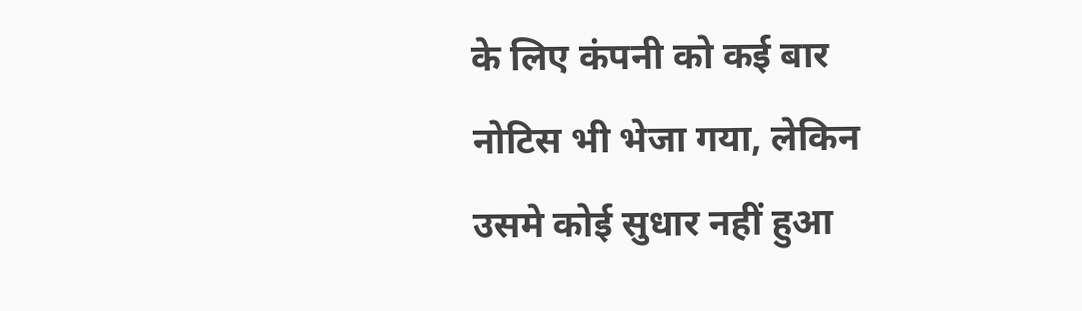के लिए कंपनी को कई बार नोटिस भी भेजा गया, लेकिन उसमे कोई सुधार नहीं हुआ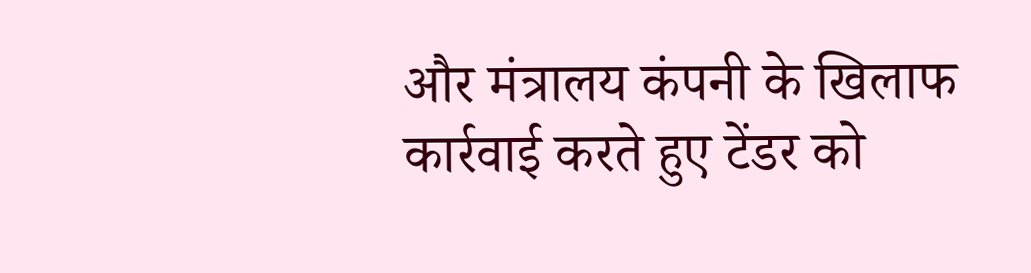और मंत्रालय कंपनी के खिलाफ कार्रवाई करते हुए टेंडर को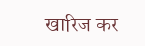खारिज कर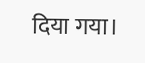दिया गया।